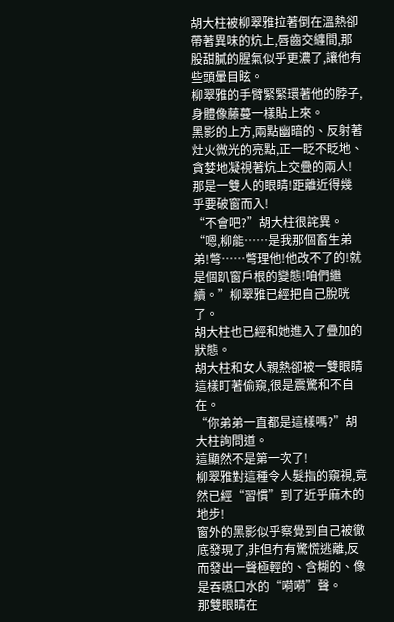胡大柱被柳翠雅拉著倒在溫熱卻帶著異味的炕上,唇齒交纏間,那股甜膩的腥氣似乎更濃了,讓他有些頭暈目眩。
柳翠雅的手臂緊緊環著他的脖子,身體像藤蔓一樣貼上來。
黑影的上方,兩點幽暗的、反射著灶火微光的亮點,正一眨不眨地、貪婪地凝視著炕上交疊的兩人!
那是一雙人的眼睛!距離近得幾乎要破窗而入!
“不會吧?”胡大柱很詫異。
“嗯,柳能……是我那個畜生弟弟!彆……彆理他!他改不了的!就是個趴窗戶根的變態!咱們繼續。”柳翠雅已經把自己脫咣了。
胡大柱也已經和她進入了疊加的狀態。
胡大柱和女人親熱卻被一雙眼睛這樣盯著偷窺,很是震驚和不自在。
“你弟弟一直都是這樣嗎?”胡大柱詢問道。
這顯然不是第一次了!
柳翠雅對這種令人髮指的窺視,竟然已經“習慣”到了近乎麻木的地步!
窗外的黑影似乎察覺到自己被徹底發現了,非但冇有驚慌逃離,反而發出一聲極輕的、含糊的、像是吞嚥口水的“嗬嗬”聲。
那雙眼睛在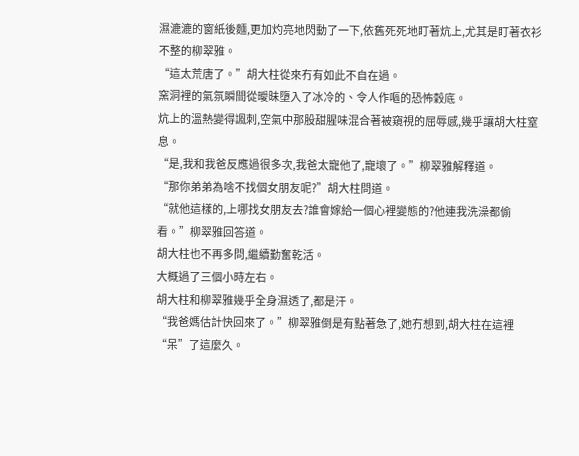濕漉漉的窗紙後麵,更加灼亮地閃動了一下,依舊死死地盯著炕上,尤其是盯著衣衫不整的柳翠雅。
“這太荒唐了。”胡大柱從來冇有如此不自在過。
窯洞裡的氣氛瞬間從曖昧墮入了冰冷的、令人作嘔的恐怖穀底。
炕上的溫熱變得諷刺,空氣中那股甜腥味混合著被窺視的屈辱感,幾乎讓胡大柱窒息。
“是,我和我爸反應過很多次,我爸太寵他了,寵壞了。”柳翠雅解釋道。
“那你弟弟為啥不找個女朋友呢?”胡大柱問道。
“就他這樣的,上哪找女朋友去?誰會嫁給一個心裡變態的?他連我洗澡都偷看。”柳翠雅回答道。
胡大柱也不再多問,繼續勤奮乾活。
大概過了三個小時左右。
胡大柱和柳翠雅幾乎全身濕透了,都是汗。
“我爸媽估計快回來了。”柳翠雅倒是有點著急了,她冇想到,胡大柱在這裡“呆”了這麼久。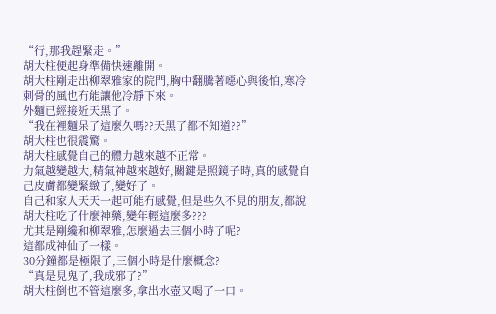“行,那我趕緊走。”
胡大柱便起身準備快速離開。
胡大柱剛走出柳翠雅家的院門,胸中翻騰著噁心與後怕,寒冷刺骨的風也冇能讓他冷靜下來。
外麵已經接近天黑了。
“我在裡麵呆了這麼久嗎??天黑了都不知道??”
胡大柱也很震驚。
胡大柱感覺自己的體力越來越不正常。
力氣越變越大,精氣神越來越好,關鍵是照鏡子時,真的感覺自己皮膚都變緊緻了,變好了。
自己和家人天天一起可能冇感覺,但是些久不見的朋友,都說胡大柱吃了什麼神藥,變年輕這麼多???
尤其是剛纔和柳翠雅,怎麼過去三個小時了呢?
這都成神仙了一樣。
30分鐘都是極限了,三個小時是什麼概念?
“真是見鬼了,我成邪了?”
胡大柱倒也不管這麼多,拿出水壺又喝了一口。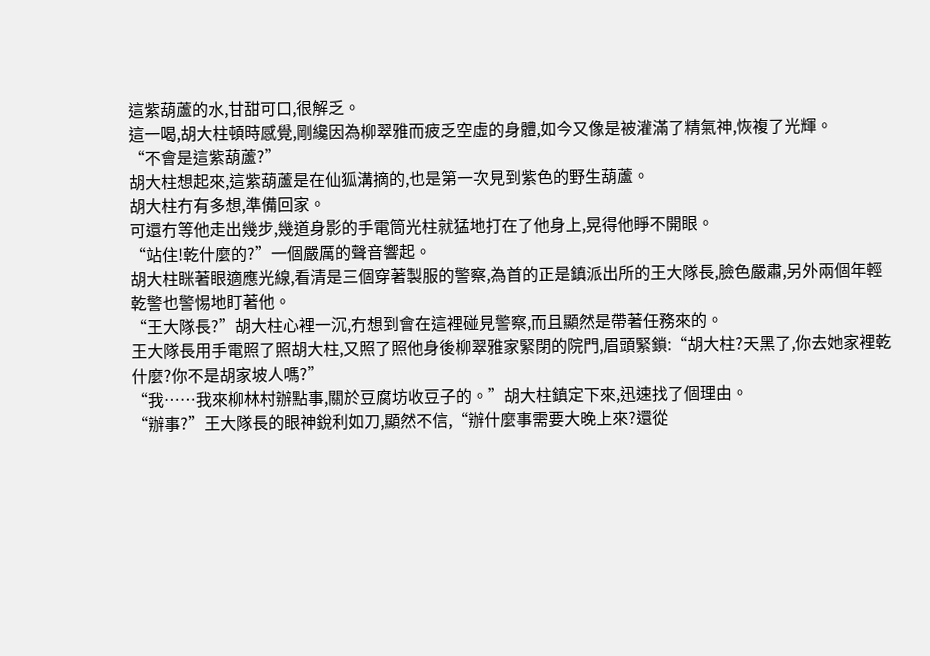這紫葫蘆的水,甘甜可口,很解乏。
這一喝,胡大柱頓時感覺,剛纔因為柳翠雅而疲乏空虛的身體,如今又像是被灌滿了精氣神,恢複了光輝。
“不會是這紫葫蘆?”
胡大柱想起來,這紫葫蘆是在仙狐溝摘的,也是第一次見到紫色的野生葫蘆。
胡大柱冇有多想,準備回家。
可還冇等他走出幾步,幾道身影的手電筒光柱就猛地打在了他身上,晃得他睜不開眼。
“站住!乾什麼的?”一個嚴厲的聲音響起。
胡大柱眯著眼適應光線,看清是三個穿著製服的警察,為首的正是鎮派出所的王大隊長,臉色嚴肅,另外兩個年輕乾警也警惕地盯著他。
“王大隊長?”胡大柱心裡一沉,冇想到會在這裡碰見警察,而且顯然是帶著任務來的。
王大隊長用手電照了照胡大柱,又照了照他身後柳翠雅家緊閉的院門,眉頭緊鎖:“胡大柱?天黑了,你去她家裡乾什麼?你不是胡家坡人嗎?”
“我……我來柳林村辦點事,關於豆腐坊收豆子的。”胡大柱鎮定下來,迅速找了個理由。
“辦事?”王大隊長的眼神銳利如刀,顯然不信,“辦什麼事需要大晚上來?還從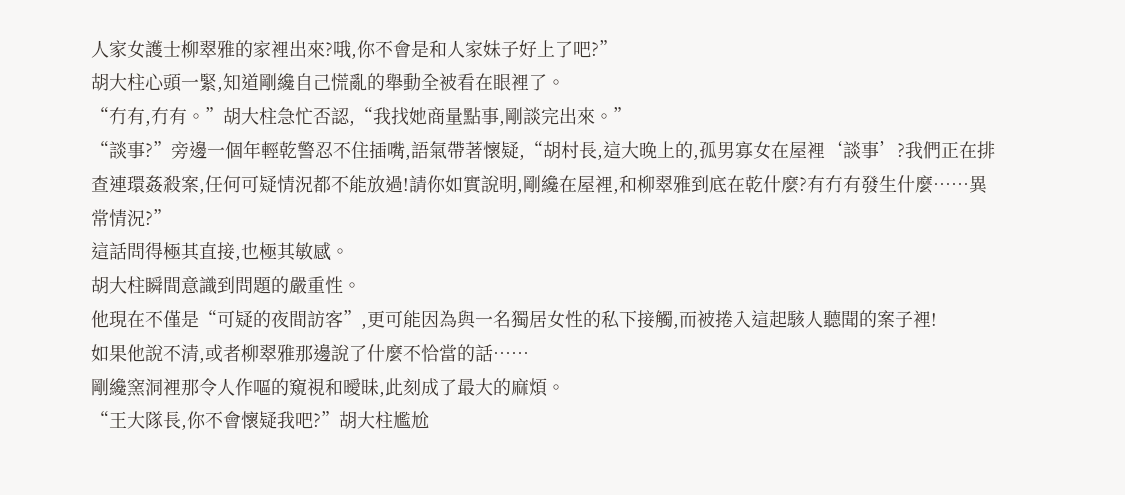人家女護士柳翠雅的家裡出來?哦,你不會是和人家妹子好上了吧?”
胡大柱心頭一緊,知道剛纔自己慌亂的舉動全被看在眼裡了。
“冇有,冇有。”胡大柱急忙否認,“我找她商量點事,剛談完出來。”
“談事?”旁邊一個年輕乾警忍不住插嘴,語氣帶著懷疑,“胡村長,這大晚上的,孤男寡女在屋裡‘談事’?我們正在排查連環姦殺案,任何可疑情況都不能放過!請你如實說明,剛纔在屋裡,和柳翠雅到底在乾什麼?有冇有發生什麼……異常情況?”
這話問得極其直接,也極其敏感。
胡大柱瞬間意識到問題的嚴重性。
他現在不僅是“可疑的夜間訪客”,更可能因為與一名獨居女性的私下接觸,而被捲入這起駭人聽聞的案子裡!
如果他說不清,或者柳翠雅那邊說了什麼不恰當的話……
剛纔窯洞裡那令人作嘔的窺視和曖昧,此刻成了最大的麻煩。
“王大隊長,你不會懷疑我吧?”胡大柱尷尬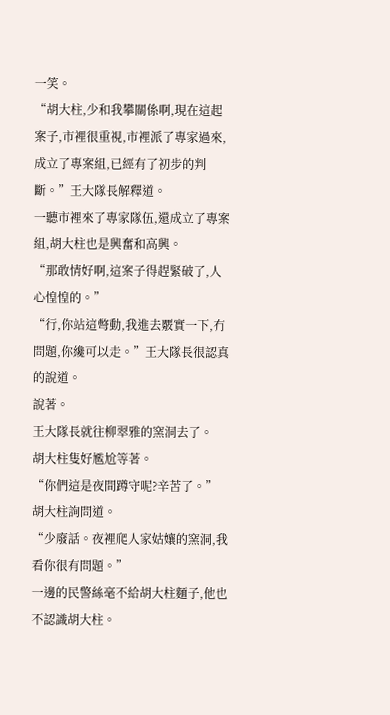一笑。
“胡大柱,少和我攀關係啊,現在這起案子,市裡很重視,市裡派了專家過來,成立了專案組,已經有了初步的判斷。”王大隊長解釋道。
一聽市裡來了專家隊伍,還成立了專案組,胡大柱也是興奮和高興。
“那敢情好啊,這案子得趕緊破了,人心惶惶的。”
“行,你站這彆動,我進去覈實一下,冇問題,你纔可以走。”王大隊長很認真的說道。
說著。
王大隊長就往柳翠雅的窯洞去了。
胡大柱隻好尷尬等著。
“你們這是夜間蹲守呢?辛苦了。”胡大柱詢問道。
“少廢話。夜裡爬人家姑孃的窯洞,我看你很有問題。”
一邊的民警絲毫不給胡大柱麵子,他也不認識胡大柱。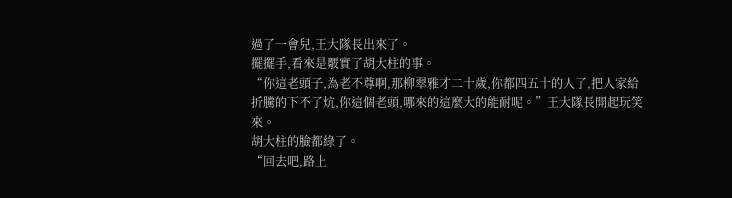過了一會兒,王大隊長出來了。
擺擺手,看來是覈實了胡大柱的事。
“你這老頭子,為老不尊啊,那柳翠雅才二十歲,你都四五十的人了,把人家給折騰的下不了炕,你這個老頭,哪來的這麼大的能耐呢。”王大隊長開起玩笑來。
胡大柱的臉都綠了。
“回去吧,路上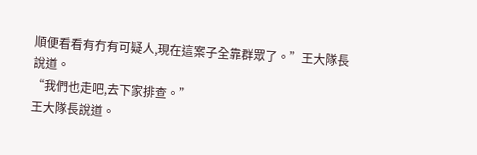順便看看有冇有可疑人,現在這案子全靠群眾了。”王大隊長說道。
“我們也走吧,去下家排查。”
王大隊長說道。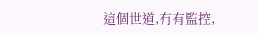這個世道,冇有監控,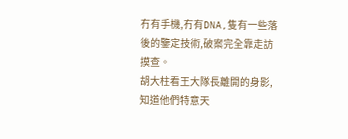冇有手機,冇有DNA,隻有一些落後的鑒定技術,破案完全靠走訪摸查。
胡大柱看王大隊長離開的身影,知道他們特意天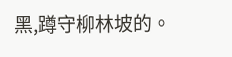黑,蹲守柳林坡的。